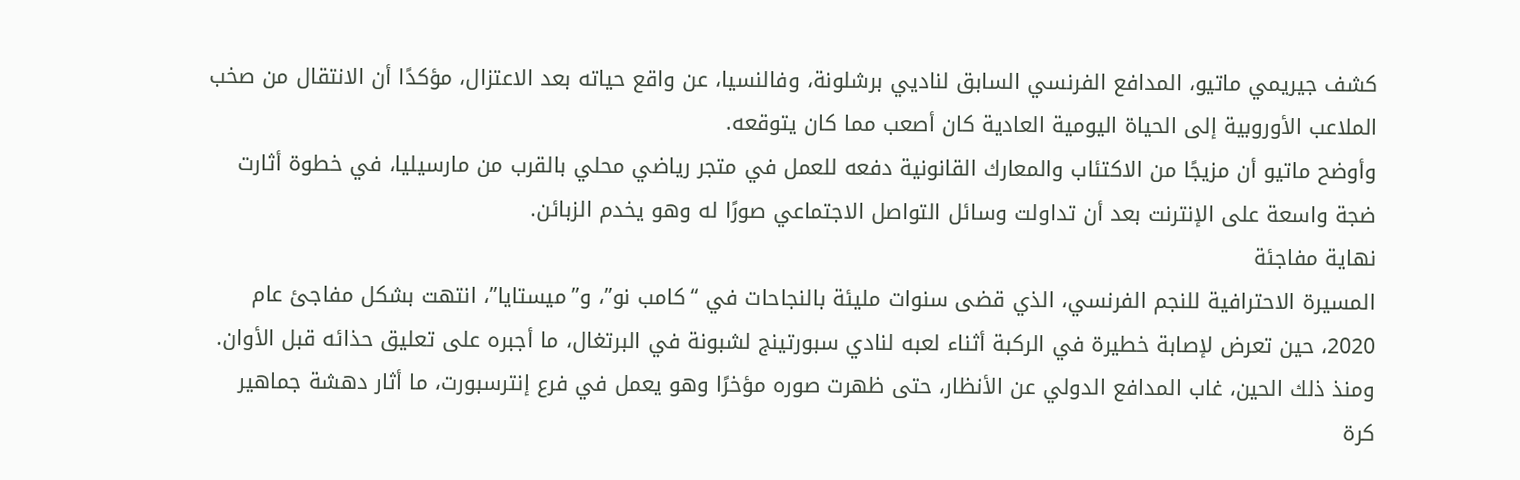كشف جيريمي ماتيو، المدافع الفرنسي السابق لناديي برشلونة، وفالنسيا، عن واقع حياته بعد الاعتزال، مؤكدًا أن الانتقال من صخب الملاعب الأوروبية إلى الحياة اليومية العادية كان أصعب مما كان يتوقعه.
وأوضح ماتيو أن مزيجًا من الاكتئاب والمعارك القانونية دفعه للعمل في متجر رياضي محلي بالقرب من مارسيليا، في خطوة أثارت ضجة واسعة على الإنترنت بعد أن تداولت وسائل التواصل الاجتماعي صورًا له وهو يخدم الزبائن.
نهاية مفاجئة
المسيرة الاحترافية للنجم الفرنسي، الذي قضى سنوات مليئة بالنجاحات في “كامب نو”، و”ميستايا”، انتهت بشكل مفاجئ عام 2020، حين تعرض لإصابة خطيرة في الركبة أثناء لعبه لنادي سبورتينج لشبونة في البرتغال، ما أجبره على تعليق حذائه قبل الأوان.
ومنذ ذلك الحين، غاب المدافع الدولي عن الأنظار، حتى ظهرت صوره مؤخرًا وهو يعمل في فرع إنترسبورت، ما أثار دهشة جماهير كرة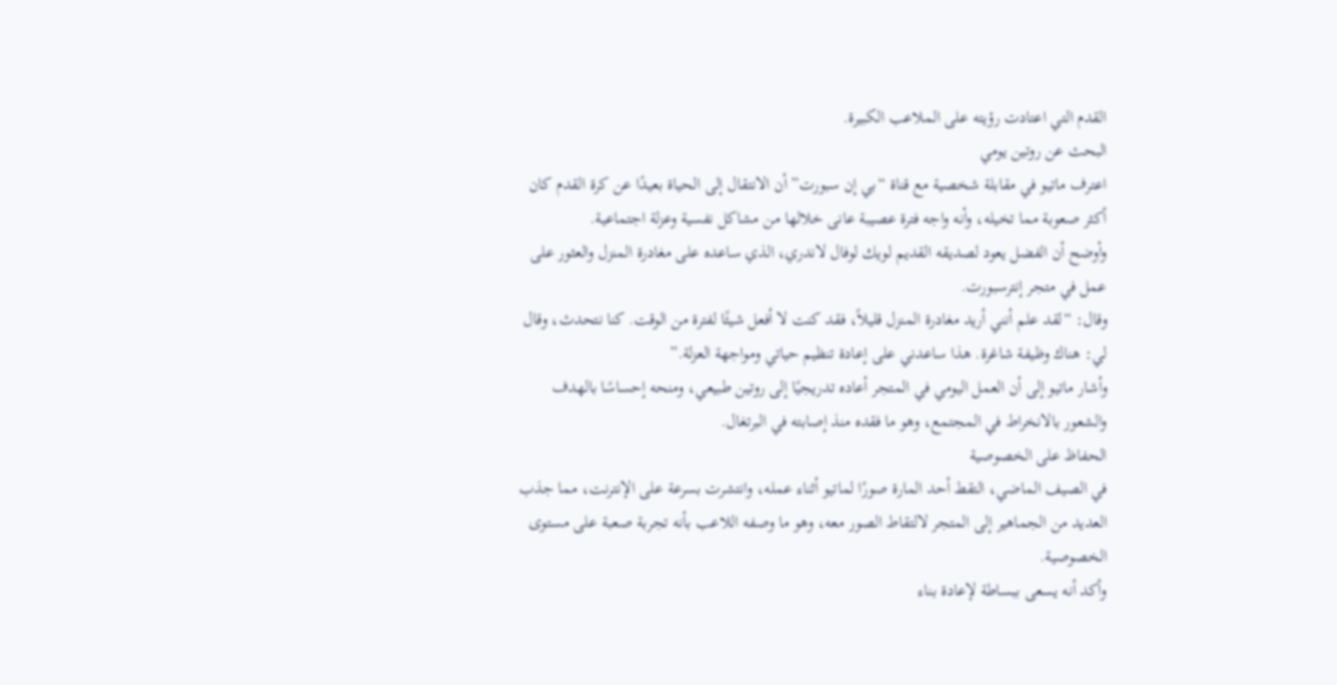القدم التي اعتادت رؤيته على الملاعب الكبيرة.
البحث عن روتين يومي
اعترف ماتيو في مقابلة شخصية مع قناة “بي إن سبورت” أن الانتقال إلى الحياة بعيدًا عن كرة القدم كان أكثر صعوبة مما تخيله، وأنه واجه فترة عصيبة عانى خلالها من مشاكل نفسية وعزلة اجتماعية.
وأوضح أن الفضل يعود لصديقه القديم لويك لوفال لاندري، الذي ساعده على مغادرة المنزل والعثور على عمل في متجر إنترسبورت.
وقال: “لقد علم أنني أريد مغادرة المنزل قليلاً، فقد كنت لا أفعل شيئًا لفترة من الوقت. كنا نتحدث، وقال لي: هناك وظيفة شاغرة. هذا ساعدني على إعادة تنظيم حياتي ومواجهة العزلة.”
وأشار ماتيو إلى أن العمل اليومي في المتجر أعاده تدريجيًا إلى روتين طبيعي، ومنحه إحساسًا بالهدف والشعور بالانخراط في المجتمع، وهو ما فقده منذ إصابته في البرتغال.
الحفاظ على الخصوصية
في الصيف الماضي، التقط أحد المارة صورًا لماتيو أثناء عمله، وانتشرت بسرعة على الإنترنت، مما جذب العديد من الجماهير إلى المتجر لالتقاط الصور معه، وهو ما وصفه اللاعب بأنه تجربة صعبة على مستوى الخصوصية.
وأكد أنه يسعى ببساطة لإعادة بناء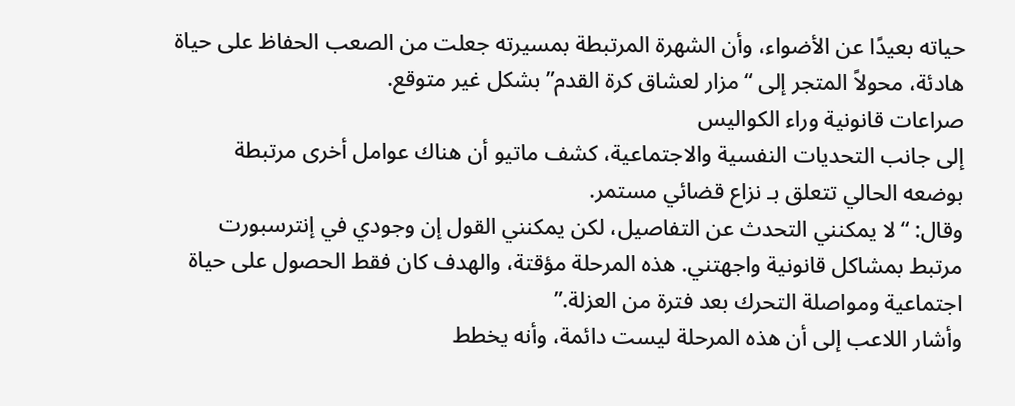حياته بعيدًا عن الأضواء، وأن الشهرة المرتبطة بمسيرته جعلت من الصعب الحفاظ على حياة هادئة، محولاً المتجر إلى “مزار لعشاق كرة القدم” بشكل غير متوقع.
صراعات قانونية وراء الكواليس
إلى جانب التحديات النفسية والاجتماعية، كشف ماتيو أن هناك عوامل أخرى مرتبطة بوضعه الحالي تتعلق بـ نزاع قضائي مستمر.
وقال: “لا يمكنني التحدث عن التفاصيل، لكن يمكنني القول إن وجودي في إنترسبورت مرتبط بمشاكل قانونية واجهتني. هذه المرحلة مؤقتة، والهدف كان فقط الحصول على حياة اجتماعية ومواصلة التحرك بعد فترة من العزلة.”
وأشار اللاعب إلى أن هذه المرحلة ليست دائمة، وأنه يخطط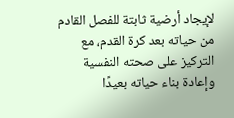لإيجاد أرضية ثابتة للفصل القادم من حياته بعد كرة القدم، مع التركيز على صحته النفسية وإعادة بناء حياته بعيدًا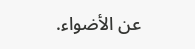عن الأضواء.